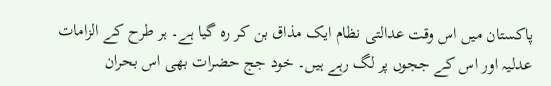پاکستان میں اس وقت عدالتی نظام ایک مذاق بن کر رہ گیا ہے۔ ہر طرح کے الزامات عدلیہ اور اس کے ججوں پر لگ رہے ہیں۔ خود جج حضرات بھی اس بحران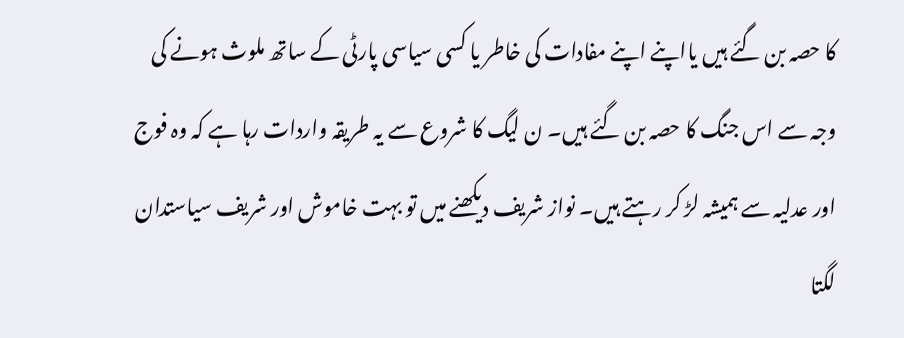کا حصہ بن گئے ہیں یااپنے اپنے مفادات کی خاطر یا کسی سیاسی پارٹی کے ساتھ ملوث ہونے کی وجہ سے اس جنگ کا حصہ بن گئے ہیں۔ ن لیگ کا شروع سے یہ طریقہ واردات رہا ہے کہ وہ فوج اور عدلیہ سے ہمیشہ لڑ کر رہتے ہیں۔ نواز شریف دیکھنے میں تو بہت خاموش اور شریف سیاستدان لگتا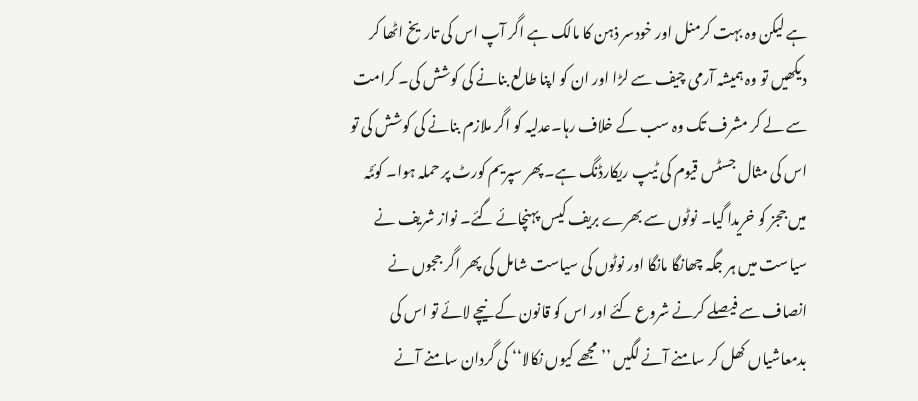ہے لیکن وہ بہت کرمنل اور خودسر ذہن کا مالک ہے اگر آپ اس کی تاریخ اٹھا کر دیکھیں تو وہ ہمیشہ آرمی چیف سے لڑا اور ان کو اپنا طالع بنانے کی کوشش کی۔ کرامت سے لے کر مشرف تک وہ سب کے خلاف رہا۔عدلیہ کو اگر ملازم بنانے کی کوشش کی تو اس کی مثال جسٹس قیوم کی ٹیپ ریکارڈنگ ہے۔ پھر سپریم کورٹ پر حملہ ہوا۔ کوئٹہ میں ججز کو خریدا گیا۔ نوٹوں سے بھرے بریف کیس پہنچائے گئے۔ نواز شریف نے سیاست میں ہر جگہ چھانگا مانگا اور نوٹوں کی سیاست شامل کی پھر اگر ججوں نے انصاف سے فیصلے کرنے شروع کئے اور اس کو قانون کے نیچے لائے تو اس کی بدمعاشیاں کھل کر سامنے آنے لگیں ’’مجھے کیوں نکالا‘‘ کی گردان سامنے آنے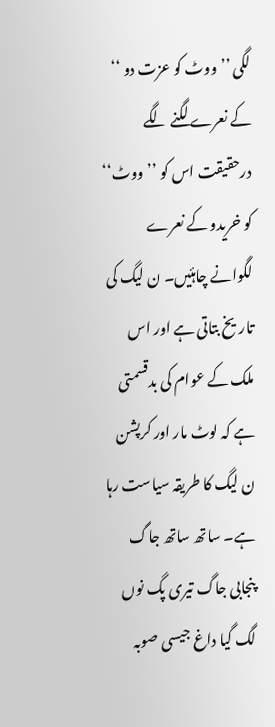لگی ’’ووٹ کو عزت دو ‘‘ کے نعرے لگنے لگے درحقیقت اس کو ’’ووٹ‘‘ کو خریدو کے نعرے لگوانے چاہئیں۔ ن لیگ کی تاریخ بتاتی ہے اور اس ملک کے عوام کی بدقسمتی ہے کہ لوٹ مار اور کرپشن ن لیگ کا طریقہ سیاست رہا ہے۔ ساتھ ساتھ جاگ پنجابی جاگ تیری پگ نوں لگ گیا داغ جیسی صوبہ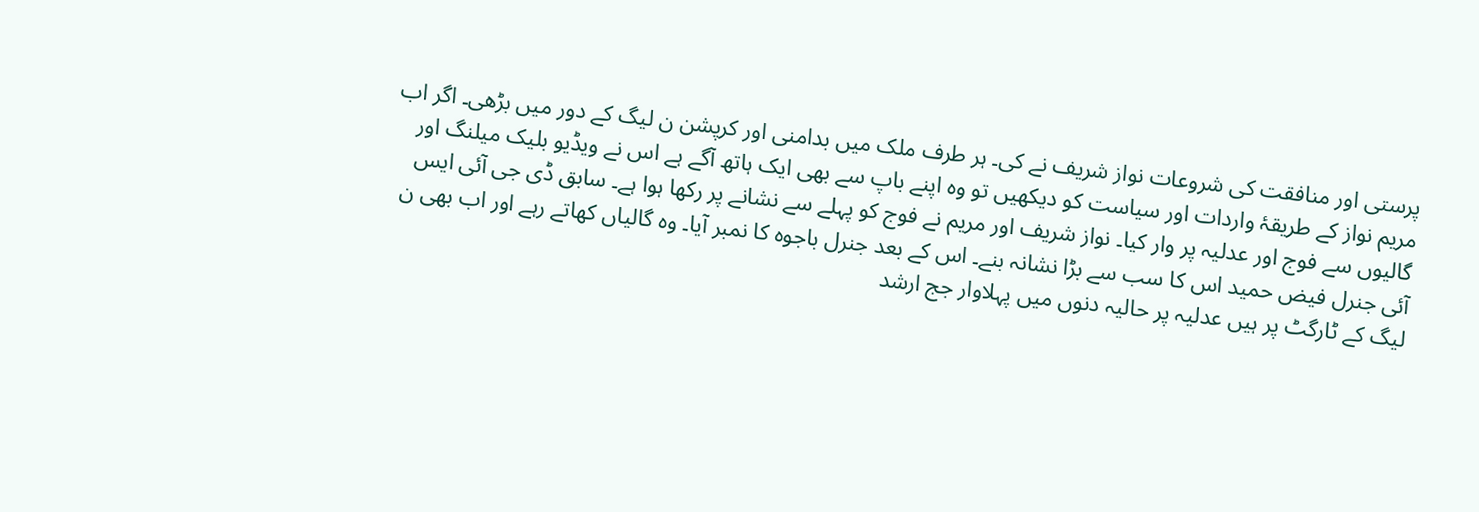پرستی اور منافقت کی شروعات نواز شریف نے کی۔ ہر طرف ملک میں بدامنی اور کرپشن ن لیگ کے دور میں بڑھی۔ اگر اب مریم نواز کے طریقۂ واردات اور سیاست کو دیکھیں تو وہ اپنے باپ سے بھی ایک ہاتھ آگے ہے اس نے ویڈیو بلیک میلنگ اور گالیوں سے فوج اور عدلیہ پر وار کیا۔ نواز شریف اور مریم نے فوج کو پہلے سے نشانے پر رکھا ہوا ہے۔ سابق ڈی جی آئی ایس آئی جنرل فیض حمید اس کا سب سے بڑا نشانہ بنے۔ اس کے بعد جنرل باجوہ کا نمبر آیا۔ وہ گالیاں کھاتے رہے اور اب بھی ن لیگ کے ٹارگٹ پر ہیں عدلیہ پر حالیہ دنوں میں پہلاوار جج ارشد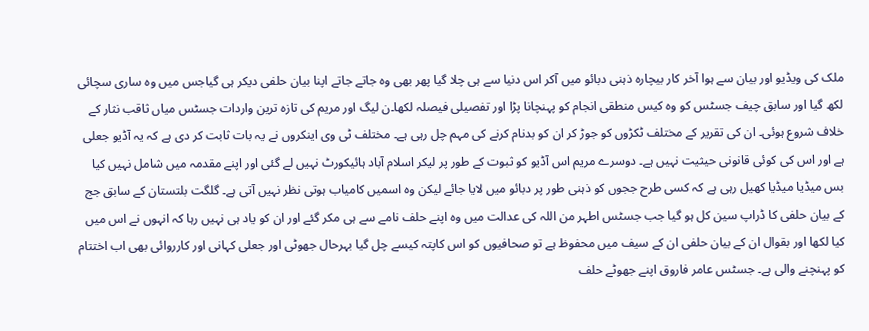ملک کی ویڈیو اور بیان سے ہوا آخر کار بیچارہ ذہنی دبائو میں آکر اس دنیا سے ہی چلا گیا پھر بھی وہ جاتے جاتے اپنا بیان حلفی دیکر ہی گیاجس میں وہ ساری سچائی لکھ گیا اور سابق چیف جسٹس کو وہ کیس منطقی انجام کو پہنچانا پڑا اور تفصیلی فیصلہ لکھا۔ن لیگ اور مریم کی تازہ ترین واردات جسٹس میاں ثاقب نثار کے خلاف شروع ہوئی۔ ان کی تقریر کے مختلف ٹکڑوں کو جوڑ کر ان کو بدنام کرنے کی مہم چل رہی ہے۔ مختلف ٹی وی اینکروں نے یہ بات ثابت کر دی ہے کہ یہ آڈیو جعلی ہے اور اس کی کوئی قانونی حیثیت نہیں ہے۔ دوسرے مریم اس آڈیو کو ثبوت کے طور پر لیکر اسلام آباد ہائیکورٹ نہیں لے گئی اور اپنے مقدمہ میں شامل نہیں کیا بس میڈیا میڈیا کھیل رہی ہے کہ کسی طرح ججوں کو ذہنی طور پر دبائو میں لایا جائے لیکن وہ اسمیں کامیاب ہوتی نظر نہیں آتی ہے۔ گلگت بلتستان کے سابق جج کے بیان حلفی کا ڈراپ سین کل ہو گیا جب جسٹس اطہر من اللہ کی عدالت میں وہ اپنے حلف نامے سے ہی مکر گئے اور ان کو یاد ہی نہیں رہا کہ انہوں نے اس میں کیا لکھا اور بقوال ان کے بیان حلفی ان کے سیف میں محفوظ ہے تو صحافیوں کو اس کاپتہ کیسے چل گیا بہرحال جھوٹی اور جعلی کہانی اور کارروائی بھی اب اختتام کو پہنچنے والی ہے۔ جسٹس عامر فاروق اپنے جھوٹے حلف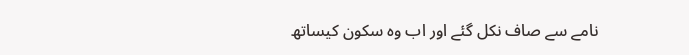نامے سے صاف نکل گئے اور اب وہ سکون کیساتھ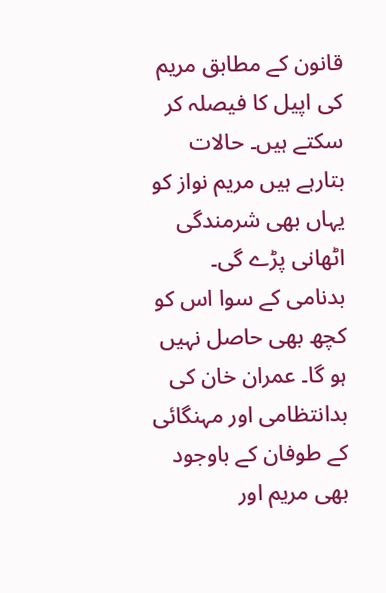قانون کے مطابق مریم کی اپیل کا فیصلہ کر سکتے ہیں۔ حالات بتارہے ہیں مریم نواز کو یہاں بھی شرمندگی اٹھانی پڑے گی۔ بدنامی کے سوا اس کو کچھ بھی حاصل نہیں ہو گا۔ عمران خان کی بدانتظامی اور مہنگائی کے طوفان کے باوجود بھی مریم اور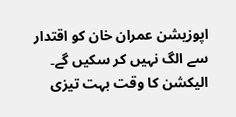اپوزیشن عمران خان کو اقتدار سے الگ نہیں کر سکیں گے۔ الیکشن کا وقت بہت تیزی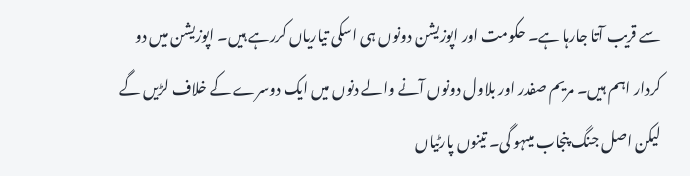سے قریب آتا جارہا ہے۔ حکومت اور اپوزیشن دونوں ہی اسکی تیاریاں کررہے ہیں۔ اپوزیشن میں دو کردار اہم ہیں۔ مریم صفدر اور بلاول دونوں آنے والے دنوں میں ایک دوسرے کے خلاف لڑیں گے لیکن اصل جنگ پنجاب میںہو گی۔ تینوں پارٹیاں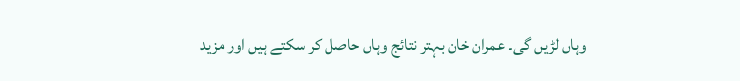وہاں لڑیں گی۔ عمران خان بہتر نتائج وہاں حاصل کر سکتے ہیں اور مزید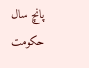پانچ سال حکومت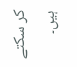کر سکتے ہیں۔